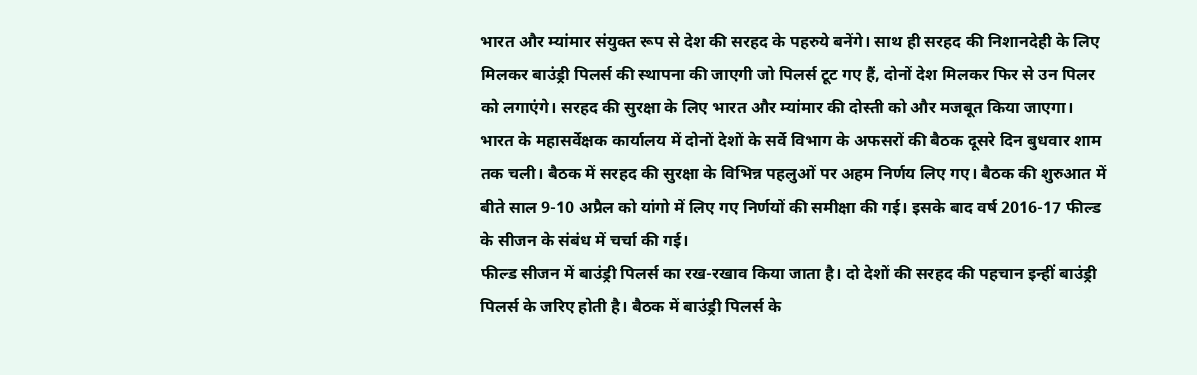भारत और म्यांमार संयुक्त रूप से देश की सरहद के पहरुये बनेंगे। साथ ही सरहद की निशानदेही के लिए मिलकर बाउंड्री पिलर्स की स्थापना की जाएगी जो पिलर्स टूट गए हैं, दोनों देश मिलकर फिर से उन पिलर को लगाएंगे। सरहद की सुरक्षा के लिए भारत और म्यांमार की दोस्ती को और मजबूत किया जाएगा।
भारत के महासर्वेक्षक कार्यालय में दोनों देशों के सर्वे विभाग के अफसरों की बैठक दूसरे दिन बुधवार शाम तक चली। बैठक में सरहद की सुरक्षा के विभिन्न पहलुओं पर अहम निर्णय लिए गए। बैठक की शुरुआत में बीते साल 9-10 अप्रैल को यांगो में लिए गए निर्णयों की समीक्षा की गई। इसके बाद वर्ष 2016-17 फील्ड के सीजन के संबंध में चर्चा की गई।
फील्ड सीजन में बाउंड्री पिलर्स का रख-रखाव किया जाता है। दो देशों की सरहद की पहचान इन्हीं बाउंड्री पिलर्स के जरिए होती है। बैठक में बाउंड्री पिलर्स के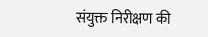संयुक्त निरीक्षण की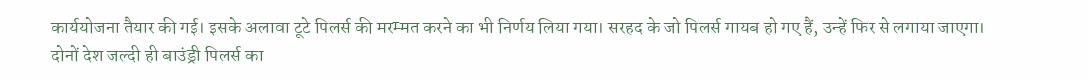कार्ययोजना तैयार की गई। इसके अलावा टूटे पिलर्स की मरम्मत करने का भी निर्णय लिया गया। सरहद के जो पिलर्स गायब हो गए हैं, उन्हें फिर से लगाया जाएगा।
दोनों देश जल्दी ही बाउंड्री पिलर्स का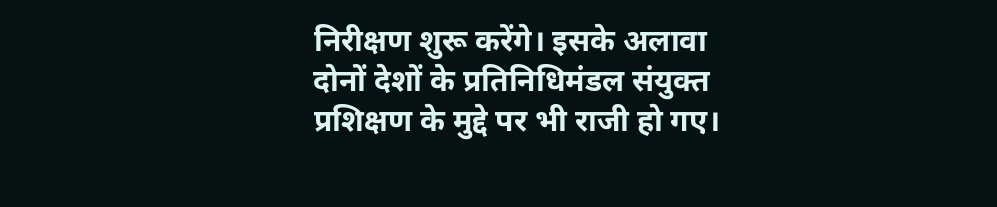निरीक्षण शुरू करेंगे। इसके अलावा दोनों देशों के प्रतिनिधिमंडल संयुक्त प्रशिक्षण के मुद्दे पर भी राजी हो गए।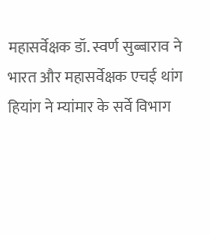महासर्वेक्षक डॉ. स्वर्ण सुब्बाराव ने भारत और महासर्वेक्षक एचई थांग हियांग ने म्यांमार के सर्वे विभाग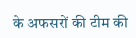के अफसरों की टीम की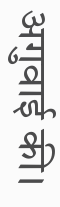अगुवाई की।